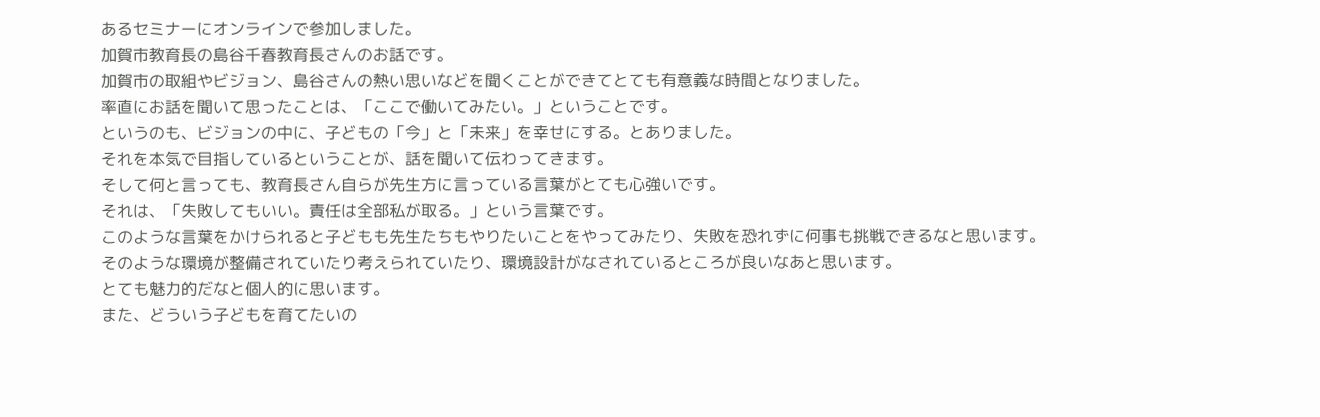あるセミナーにオンラインで参加しました。
加賀市教育長の島谷千春教育長さんのお話です。
加賀市の取組やビジョン、島谷さんの熱い思いなどを聞くことができてとても有意義な時間となりました。
率直にお話を聞いて思ったことは、「ここで働いてみたい。」ということです。
というのも、ビジョンの中に、子どもの「今」と「未来」を幸せにする。とありました。
それを本気で目指しているということが、話を聞いて伝わってきます。
そして何と言っても、教育長さん自らが先生方に言っている言葉がとても心強いです。
それは、「失敗してもいい。責任は全部私が取る。」という言葉です。
このような言葉をかけられると子どもも先生たちもやりたいことをやってみたり、失敗を恐れずに何事も挑戦できるなと思います。
そのような環境が整備されていたり考えられていたり、環境設計がなされているところが良いなあと思います。
とても魅力的だなと個人的に思います。
また、どういう子どもを育てたいの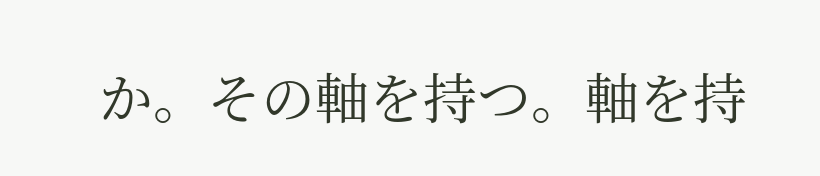か。その軸を持つ。軸を持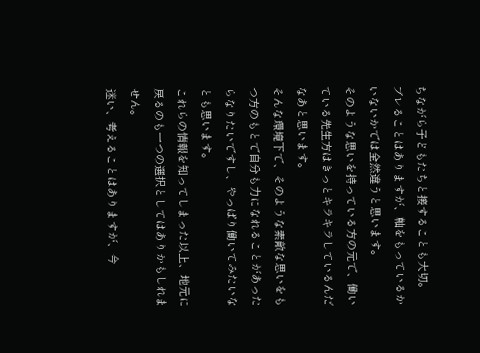ちながら子どもたちと接することも大切。
ブレることはありますが、軸をもっているかいないかでは全然違うと思います。
そのような思いを持っている方の元で、働いている先生方はきっとキラキラしているんだなあと思います。
そんな環境下で、そのような素敵な思いをもつ方のもとで自分も力になれることがあったらなりたいですし、やっぱり働いてみたいなとも思います。
これらの情報を知ってしまった以上、地元に戻るのも一つの選択としてはありかもしれません。
迷い、考えることはありますが、今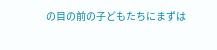の目の前の子どもたちにまずは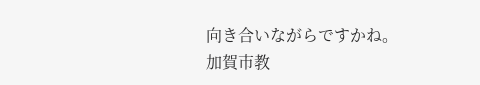向き合いながらですかね。
加賀市教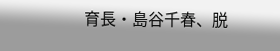育長・島谷千春、脱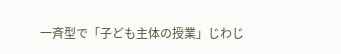一斉型で「子ども主体の授業」じわじ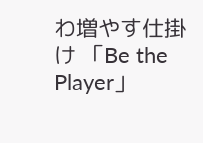わ増やす仕掛け 「Be the Player」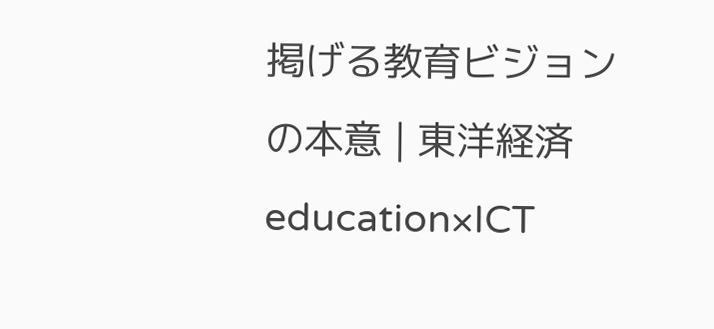掲げる教育ビジョンの本意 | 東洋経済education×ICT